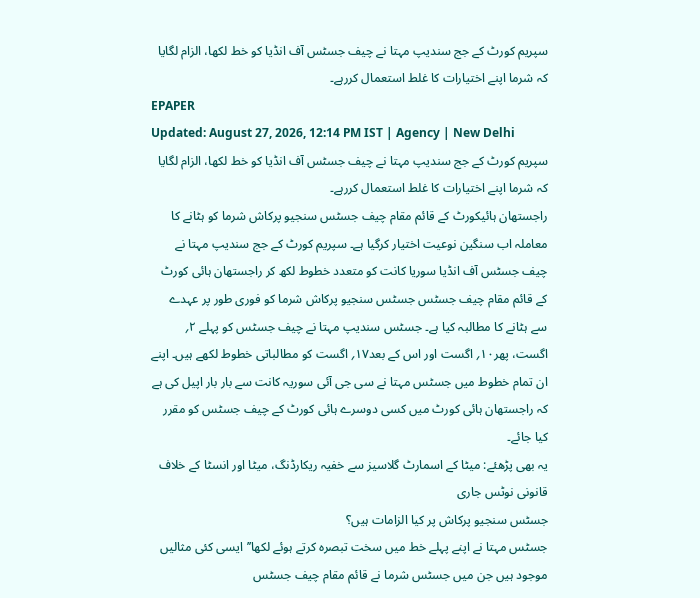سپریم کورٹ کے جج سندیپ مہتا نے چیف جسٹس آف انڈیا کو خط لکھا، الزام لگایا کہ شرما اپنے اختیارات کا غلط استعمال کررہے۔
EPAPER
Updated: August 27, 2026, 12:14 PM IST | Agency | New Delhi
سپریم کورٹ کے جج سندیپ مہتا نے چیف جسٹس آف انڈیا کو خط لکھا، الزام لگایا کہ شرما اپنے اختیارات کا غلط استعمال کررہے۔
راجستھان ہائیکورٹ کے قائم مقام چیف جسٹس سنجیو پرکاش شرما کو ہٹانے کا معاملہ اب سنگین نوعیت اختیار کرگیا ہے۔ سپریم کورٹ کے جج سندیپ مہتا نے چیف جسٹس آف انڈیا سوریا کانت کو متعدد خطوط لکھ کر راجستھان ہائی کورٹ کے قائم مقام چیف جسٹس جسٹس سنجیو پرکاش شرما کو فوری طور پر عہدے سے ہٹانے کا مطالبہ کیا ہے۔ جسٹس سندیپ مہتا نے چیف جسٹس کو پہلے ۲؍ اگست، پھر۱۰؍ اگست اور اس کے بعد۱۷؍ اگست کو مطالباتی خطوط لکھے ہیں۔ اپنے ان تمام خطوط میں جسٹس مہتا نے سی جی آئی سوریہ کانت سے بار بار اپیل کی ہے کہ راجستھان ہائی کورٹ میں کسی دوسرے ہائی کورٹ کے چیف جسٹس کو مقرر کیا جائے۔
یہ بھی پڑھئے: میٹا کے اسمارٹ گلاسیز سے خفیہ ریکارڈنگ، میٹا اور انسٹا کے خلاف قانونی نوٹس جاری
جسٹس سنجیو پرکاش پر کیا الزامات ہیں؟
جسٹس مہتا نے اپنے پہلے خط میں سخت تبصرہ کرتے ہوئے لکھا’’ایسی کئی مثالیں موجود ہیں جن میں جسٹس شرما نے قائم مقام چیف جسٹس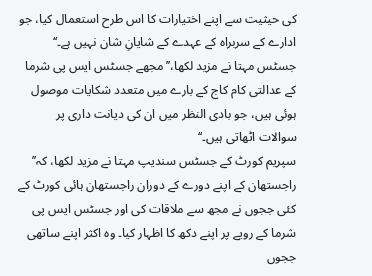کی حیثیت سے اپنے اختیارات کا اس طرح استعمال کیا، جو ادارے کے سربراہ کے عہدے کے شایانِ شان نہیں ہے۔‘‘ جسٹس مہتا نے مزید لکھا،’’مجھے جسٹس ایس پی شرما کے عدالتی کام کاج کے بارے میں متعدد شکایات موصول ہوئی ہیں، جو بادی النظر میں ان کی دیانت داری پر سوالات اٹھاتی ہیں۔‘‘
سپریم کورٹ کے جسٹس سندیپ مہتا نے مزید لکھا، کہ’’ راجستھان کے اپنے دورے کے دوران راجستھان ہائی کورٹ کے کئی ججوں نے مجھ سے ملاقات کی اور جسٹس ایس پی شرما کے رویے پر اپنے دکھ کا اظہار کیا۔ وہ اکثر اپنے ساتھی ججوں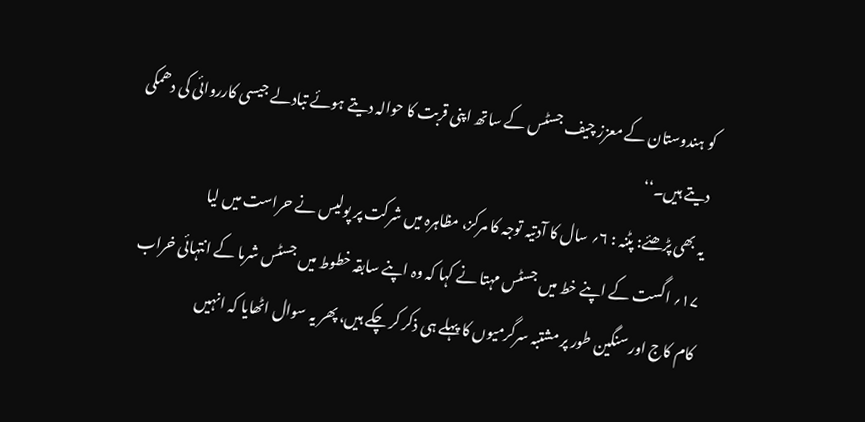کو ہندوستان کے معزز چیف جسٹس کے ساتھ اپنی قربت کا حوالہ دیتے ہوئے تبادلے جیسی کارروائی کی دھمکی دیتے ہیں۔‘‘
یہ بھی پڑھئے: پٹنہ : ۶؍ سال کا آدتیہ توجہ کا مرکز، مظاہرہ میں شرکت پر پولیس نے حراست میں لیا
۱۷؍ اگست کے اپنے خط میں جسٹس مہتا نے کہا کہ وہ اپنے سابقہ خطوط میں جسٹس شرما کے انتہائی خراب کام کاج اور سنگین طور پر مشتبہ سرگرمیوں کا پہلے ہی ذکر کر چکے ہیں، پھر یہ سوال اٹھایا کہ انہیں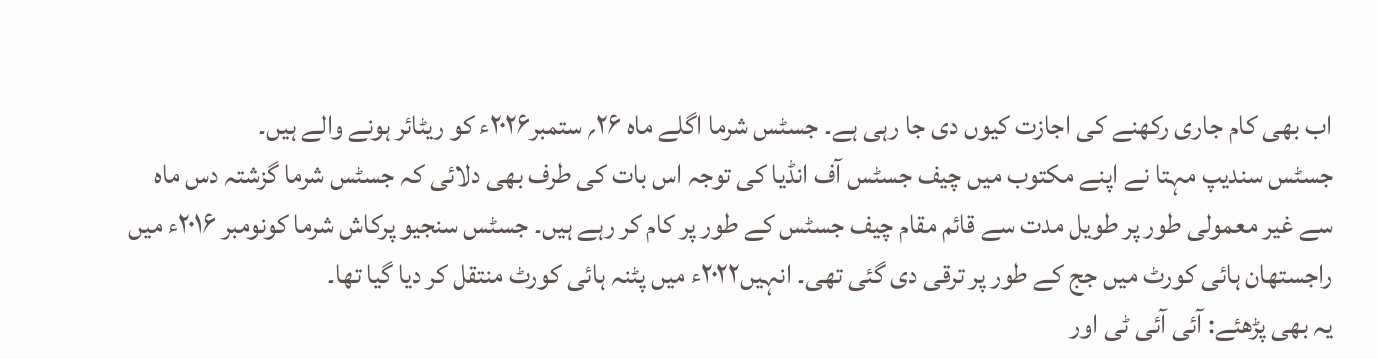اب بھی کام جاری رکھنے کی اجازت کیوں دی جا رہی ہے۔ جسٹس شرما اگلے ماہ ۲۶؍ ستمبر۲۰۲۶ء کو ریٹائر ہونے والے ہیں۔
جسٹس سندیپ مہتا نے اپنے مکتوب میں چیف جسٹس آف انڈیا کی توجہ اس بات کی طرف بھی دلائی کہ جسٹس شرما گزشتہ دس ماہ سے غیر معمولی طور پر طویل مدت سے قائم مقام چیف جسٹس کے طور پر کام کر رہے ہیں۔ جسٹس سنجیو پرکاش شرما کونومبر ۲۰۱۶ء میں راجستھان ہائی کورٹ میں جج کے طور پر ترقی دی گئی تھی۔ انہیں۲۰۲۲ء میں پٹنہ ہائی کورٹ منتقل کر دیا گیا تھا۔
یہ بھی پڑھئے: آئی آئی ٹی اور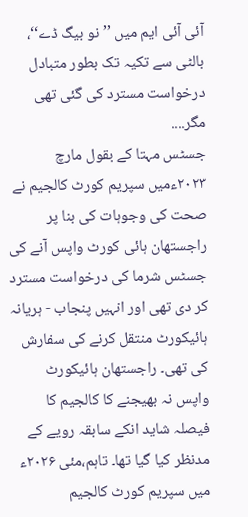آئی آئی ایم میں ’’نو بیگ ڈے‘‘، بالٹی سے تکیہ تک بطور متبادل
درخواست مسترد کی گئی تھی مگر....
جسٹس مہتا کے بقول مارچ ۲۰۲۳ءمیں سپریم کورٹ کالجیم نے صحت کی وجوہات کی بنا پر راجستھان ہائی کورٹ واپس آنے کی جسٹس شرما کی درخواست مسترد کر دی تھی اور انہیں پنجاب - ہریانہ ہائیکورٹ منتقل کرنے کی سفارش کی تھی۔ راجستھان ہائیکورٹ واپس نہ بھیجنے کا کالجیم کا فیصلہ شاید انکے سابقہ رویے کے مدنظر کیا گیا تھا۔ تاہم،مئی ۲۰۲۶ء میں سپریم کورٹ کالجیم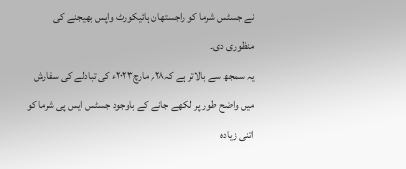نے جسٹس شرما کو راجستھان ہائیکورٹ واپس بھیجنے کی منظوری دی۔
یہ سمجھ سے بالاتر ہے کہ۲۸؍ مارچ۲۰۲۳ء کی تبادلے کی سفارش میں واضح طور پر لکھے جانے کے باوجود جسٹس ایس پی شرما کو اتنی زیادہ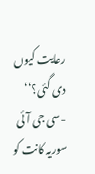رعایت کیوں دی گئی؟‘‘
-سی جی آئی سوریہ کانت کو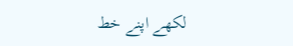لکھے اپنے خط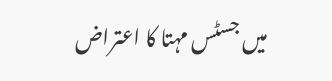میں جسٹس مہتا کا اعتراض